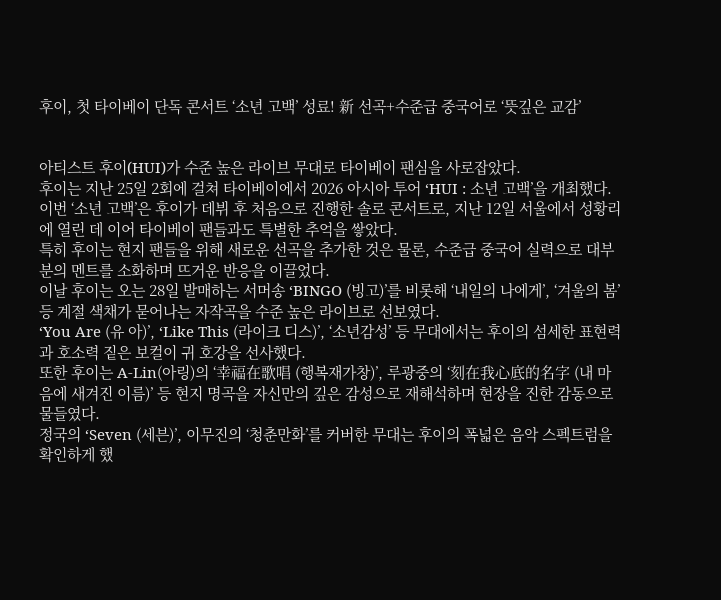후이, 첫 타이베이 단독 콘서트 ‘소년 고백’ 성료! 新 선곡+수준급 중국어로 ‘뜻깊은 교감’


아티스트 후이(HUI)가 수준 높은 라이브 무대로 타이베이 팬심을 사로잡았다.
후이는 지난 25일 2회에 걸쳐 타이베이에서 2026 아시아 투어 ‘HUI : 소년 고백’을 개최했다.
이번 ‘소년 고백’은 후이가 데뷔 후 처음으로 진행한 솔로 콘서트로, 지난 12일 서울에서 성황리에 열린 데 이어 타이베이 팬들과도 특별한 추억을 쌓았다.
특히 후이는 현지 팬들을 위해 새로운 선곡을 추가한 것은 물론, 수준급 중국어 실력으로 대부분의 멘트를 소화하며 뜨거운 반응을 이끌었다.
이날 후이는 오는 28일 발매하는 서머송 ‘BINGO (빙고)’를 비롯해 ‘내일의 나에게’, ‘겨울의 봄’ 등 계절 색채가 묻어나는 자작곡을 수준 높은 라이브로 선보였다.
‘You Are (유 아)’, ‘Like This (라이크 디스)’, ‘소년감성’ 등 무대에서는 후이의 섬세한 표현력과 호소력 짙은 보컬이 귀 호강을 선사했다.
또한 후이는 A-Lin(아링)의 ‘幸福在歌唱 (행복재가창)’, 루광중의 ‘刻在我心底的名字 (내 마음에 새겨진 이름)’ 등 현지 명곡을 자신만의 깊은 감성으로 재해석하며 현장을 진한 감동으로 물들였다.
정국의 ‘Seven (세븐)’, 이무진의 ‘청춘만화’를 커버한 무대는 후이의 폭넓은 음악 스펙트럼을 확인하게 했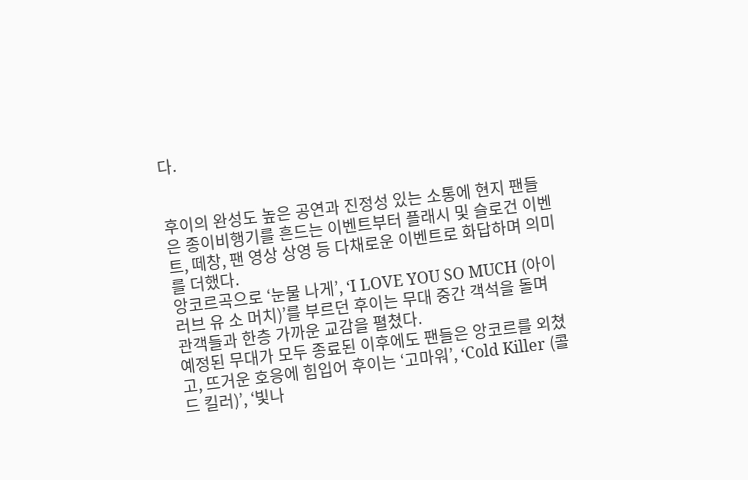다.


후이의 완성도 높은 공연과 진정성 있는 소통에 현지 팬들은 종이비행기를 흔드는 이벤트부터 플래시 및 슬로건 이벤트, 떼창, 팬 영상 상영 등 다채로운 이벤트로 화답하며 의미를 더했다.
앙코르곡으로 ‘눈물 나게’, ‘I LOVE YOU SO MUCH (아이 러브 유 소 머치)’를 부르던 후이는 무대 중간 객석을 돌며 관객들과 한층 가까운 교감을 펼쳤다.
예정된 무대가 모두 종료된 이후에도 팬들은 앙코르를 외쳤고, 뜨거운 호응에 힘입어 후이는 ‘고마워’, ‘Cold Killer (콜드 킬러)’, ‘빛나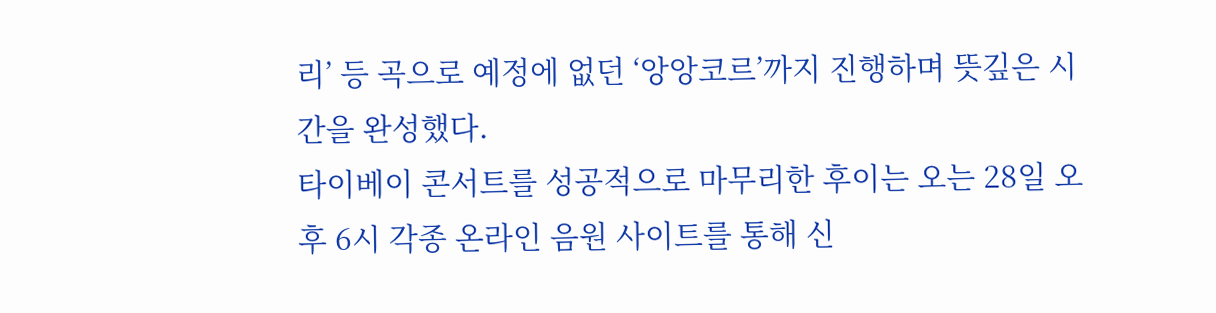리’ 등 곡으로 예정에 없던 ‘앙앙코르’까지 진행하며 뜻깊은 시간을 완성했다.
타이베이 콘서트를 성공적으로 마무리한 후이는 오는 28일 오후 6시 각종 온라인 음원 사이트를 통해 신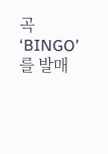곡 ‘BINGO’를 발매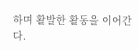하며 활발한 활동을 이어간다.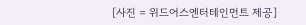[사진 = 위드어스엔터테인먼트 제공]